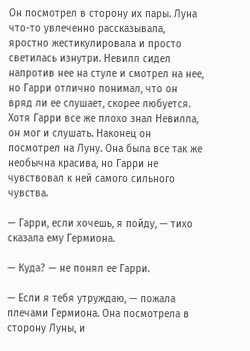Он посмотрел в сторону их пары. Луна что-то увлеченно рассказывала, яростно жестикулировала и просто светилась изнутри. Невилл сидел напротив нее на стуле и смотрел на нее, но Гарри отлично понимал, что он вряд ли ее слушает, скорее любуется. Хотя Гарри все же плохо знал Невилла, он мог и слушать. Наконец он посмотрел на Луну. Она была все так же необычна красива, но Гарри не чувствовал к ней самого сильного чувства.

— Гарри, если хочешь, я пойду, — тихо сказала ему Гермиона.

— Куда? — не понял ее Гарри.

— Если я тебя утруждаю, — пожала плечами Гермиона. Она посмотрела в сторону Луны, и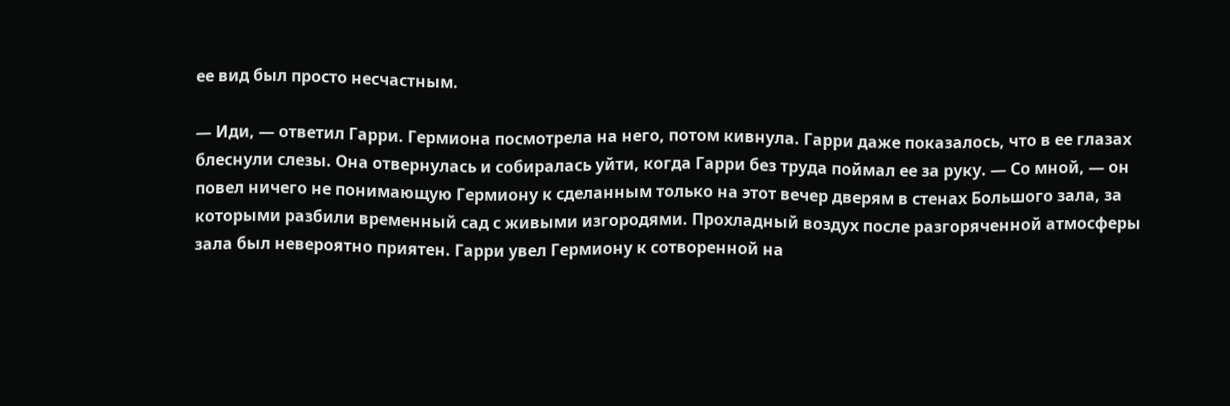ее вид был просто несчастным.

— Иди, — ответил Гарри. Гермиона посмотрела на него, потом кивнула. Гарри даже показалось, что в ее глазах блеснули слезы. Она отвернулась и собиралась уйти, когда Гарри без труда поймал ее за руку. — Со мной, — он повел ничего не понимающую Гермиону к сделанным только на этот вечер дверям в стенах Большого зала, за которыми разбили временный сад с живыми изгородями. Прохладный воздух после разгоряченной атмосферы зала был невероятно приятен. Гарри увел Гермиону к сотворенной на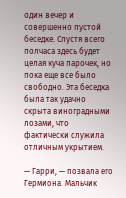один вечер и совершенно пустой беседке. Спустя всего полчаса здесь будет целая куча парочек, но пока еще все было свободно. Эта беседка была так удачно скрыта виноградными лозами, что фактически служила отличным укрытием.

— Гарри, — позвала его Гермиона. Мальчик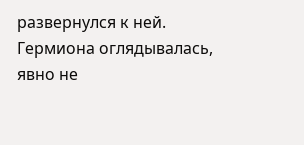развернулся к ней. Гермиона оглядывалась, явно не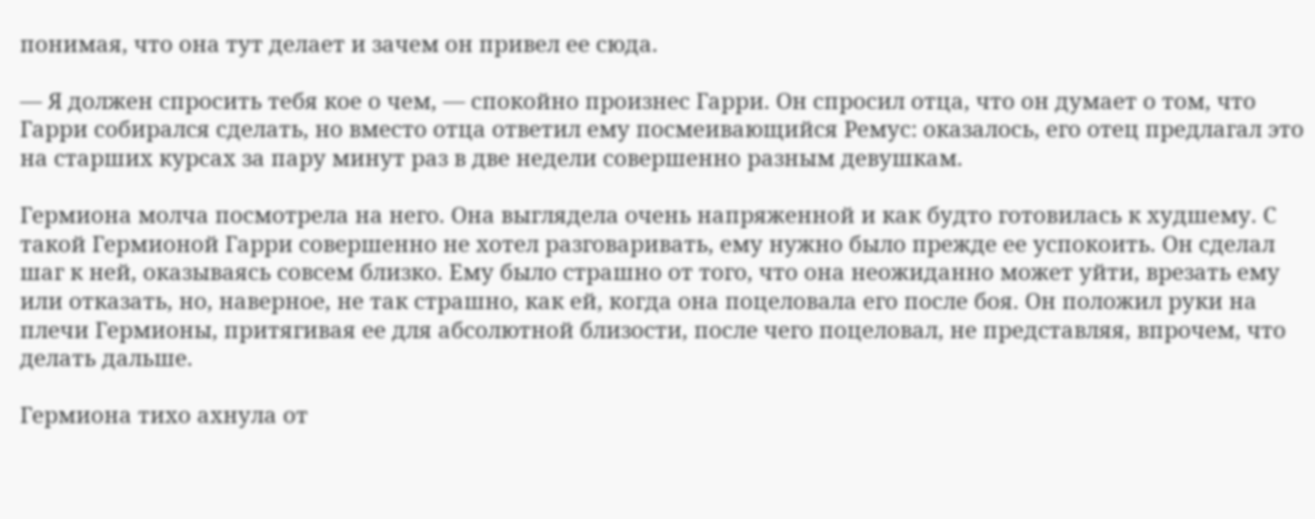понимая, что она тут делает и зачем он привел ее сюда.

— Я должен спросить тебя кое о чем, — спокойно произнес Гарри. Он спросил отца, что он думает о том, что Гарри собирался сделать, но вместо отца ответил ему посмеивающийся Ремус: оказалось, его отец предлагал это на старших курсах за пару минут раз в две недели совершенно разным девушкам.

Гермиона молча посмотрела на него. Она выглядела очень напряженной и как будто готовилась к худшему. С такой Гермионой Гарри совершенно не хотел разговаривать, ему нужно было прежде ее успокоить. Он сделал шаг к ней, оказываясь совсем близко. Ему было страшно от того, что она неожиданно может уйти, врезать ему или отказать, но, наверное, не так страшно, как ей, когда она поцеловала его после боя. Он положил руки на плечи Гермионы, притягивая ее для абсолютной близости, после чего поцеловал, не представляя, впрочем, что делать дальше.

Гермиона тихо ахнула от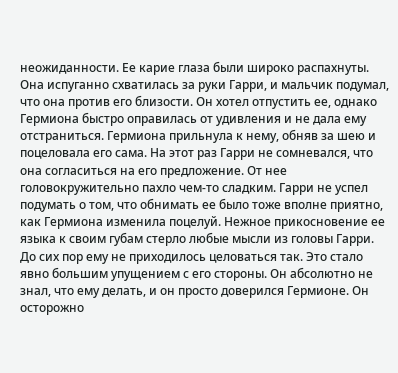неожиданности. Ее карие глаза были широко распахнуты. Она испуганно схватилась за руки Гарри, и мальчик подумал, что она против его близости. Он хотел отпустить ее, однако Гермиона быстро оправилась от удивления и не дала ему отстраниться. Гермиона прильнула к нему, обняв за шею и поцеловала его сама. На этот раз Гарри не сомневался, что она согласиться на его предложение. От нее головокружительно пахло чем-то сладким. Гарри не успел подумать о том, что обнимать ее было тоже вполне приятно, как Гермиона изменила поцелуй. Нежное прикосновение ее языка к своим губам стерло любые мысли из головы Гарри. До сих пор ему не приходилось целоваться так. Это стало явно большим упущением с его стороны. Он абсолютно не знал, что ему делать, и он просто доверился Гермионе. Он осторожно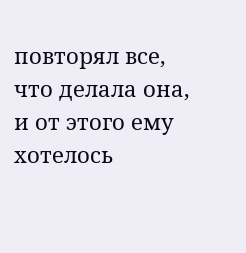повторял все, что делала она, и от этого ему хотелось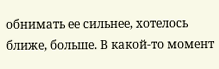обнимать ее сильнее, хотелось ближе, больше. В какой-то момент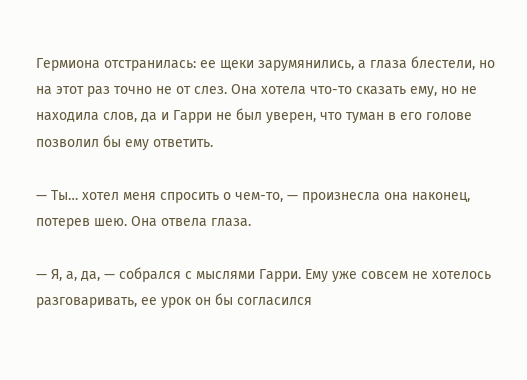Гермиона отстранилась: ее щеки зарумянились, а глаза блестели, но на этот раз точно не от слез. Она хотела что-то сказать ему, но не находила слов, да и Гарри не был уверен, что туман в его голове позволил бы ему ответить.

— Ты… хотел меня спросить о чем-то, — произнесла она наконец, потерев шею. Она отвела глаза.

— Я, а, да, — собрался с мыслями Гарри. Ему уже совсем не хотелось разговаривать, ее урок он бы согласился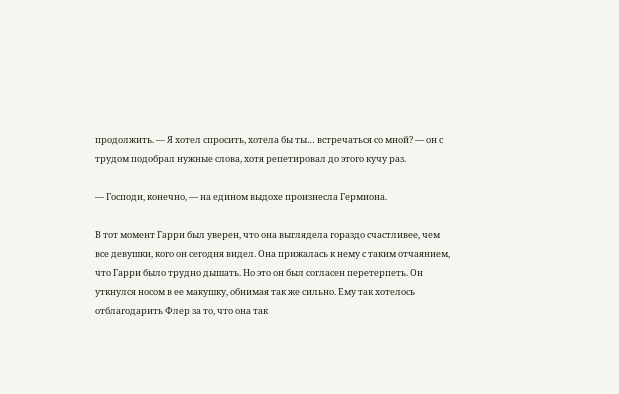продолжить. — Я хотел спросить, хотела бы ты… встречаться со мной? — он с трудом подобрал нужные слова, хотя репетировал до этого кучу раз.

— Господи, конечно, — на едином выдохе произнесла Гермиона.

В тот момент Гарри был уверен, что она выглядела гораздо счастливее, чем все девушки, кого он сегодня видел. Она прижалась к нему с таким отчаянием, что Гарри было трудно дышать. Но это он был согласен перетерпеть. Он уткнулся носом в ее макушку, обнимая так же сильно. Ему так хотелось отблагодарить Флер за то, что она так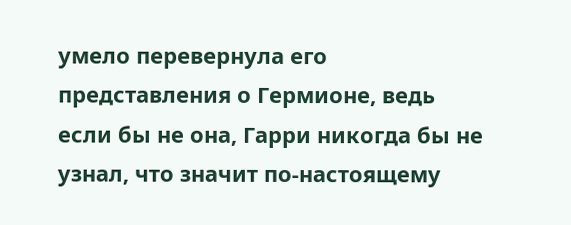умело перевернула его представления о Гермионе, ведь если бы не она, Гарри никогда бы не узнал, что значит по-настоящему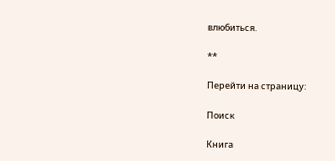влюбиться.

**

Перейти на страницу:

Поиск

Книга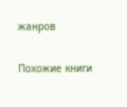жанров

Похожие книги